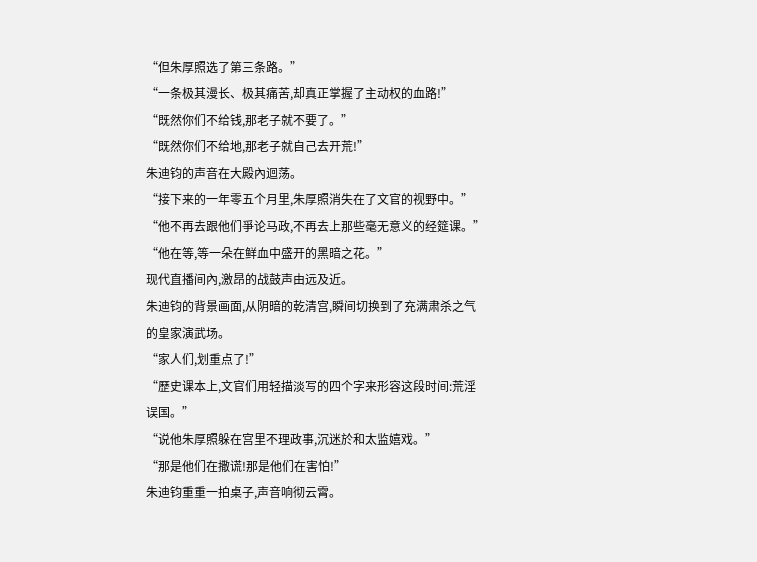“但朱厚照选了第三条路。”
“一条极其漫长、极其痛苦,却真正掌握了主动权的血路!”
“既然你们不给钱,那老子就不要了。”
“既然你们不给地,那老子就自己去开荒!”
朱迪钧的声音在大殿內迴荡。
“接下来的一年零五个月里,朱厚照消失在了文官的视野中。”
“他不再去跟他们爭论马政,不再去上那些毫无意义的经筵课。”
“他在等,等一朵在鲜血中盛开的黑暗之花。”
现代直播间內,激昂的战鼓声由远及近。
朱迪钧的背景画面,从阴暗的乾清宫,瞬间切换到了充满肃杀之气的皇家演武场。
“家人们,划重点了!”
“歷史课本上,文官们用轻描淡写的四个字来形容这段时间:荒淫误国。”
“说他朱厚照躲在宫里不理政事,沉迷於和太监嬉戏。”
“那是他们在撒谎!那是他们在害怕!”
朱迪钧重重一拍桌子,声音响彻云霄。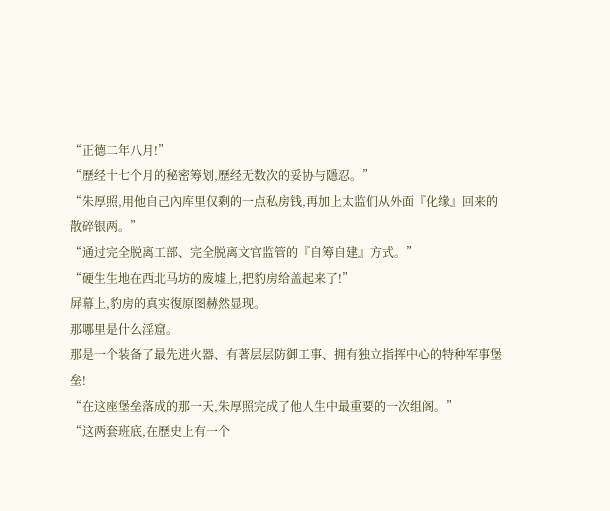“正德二年八月!”
“歷经十七个月的秘密筹划,歷经无数次的妥协与隱忍。”
“朱厚照,用他自己內库里仅剩的一点私房钱,再加上太监们从外面『化缘』回来的散碎银两。”
“通过完全脱离工部、完全脱离文官监管的『自筹自建』方式。”
“硬生生地在西北马坊的废墟上,把豹房给盖起来了!”
屏幕上,豹房的真实復原图赫然显现。
那哪里是什么淫窟。
那是一个装备了最先进火器、有著层层防御工事、拥有独立指挥中心的特种军事堡垒!
“在这座堡垒落成的那一天,朱厚照完成了他人生中最重要的一次组阁。”
“这两套班底,在歷史上有一个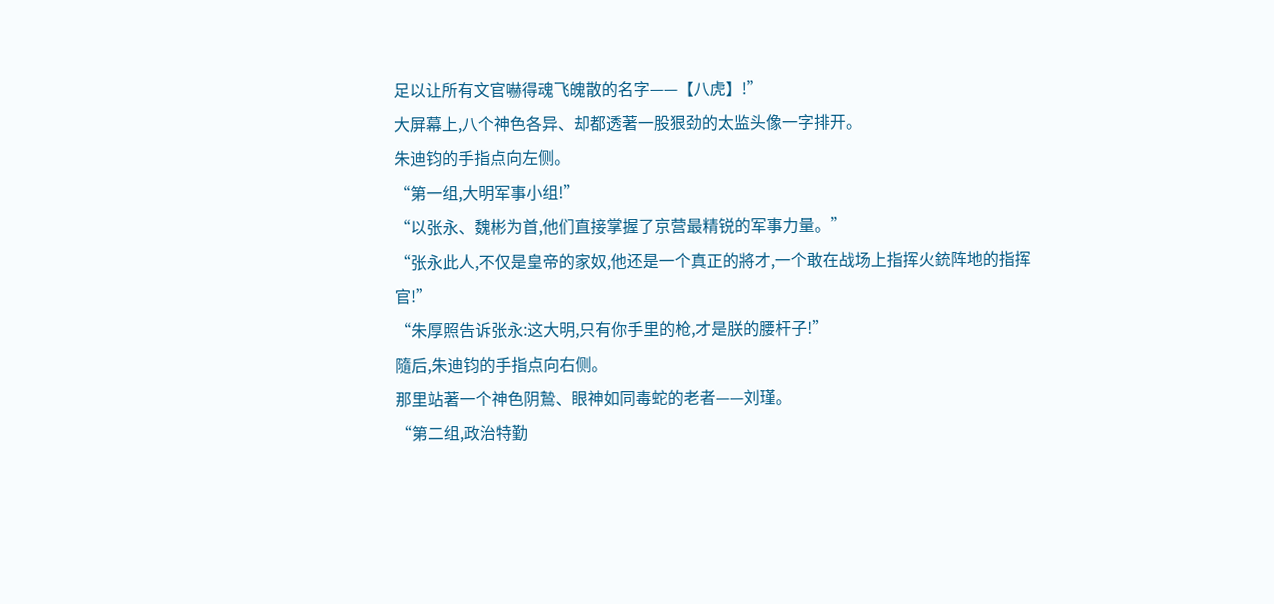足以让所有文官嚇得魂飞魄散的名字——【八虎】!”
大屏幕上,八个神色各异、却都透著一股狠劲的太监头像一字排开。
朱迪钧的手指点向左侧。
“第一组,大明军事小组!”
“以张永、魏彬为首,他们直接掌握了京营最精锐的军事力量。”
“张永此人,不仅是皇帝的家奴,他还是一个真正的將才,一个敢在战场上指挥火銃阵地的指挥官!”
“朱厚照告诉张永:这大明,只有你手里的枪,才是朕的腰杆子!”
隨后,朱迪钧的手指点向右侧。
那里站著一个神色阴鷙、眼神如同毒蛇的老者——刘瑾。
“第二组,政治特勤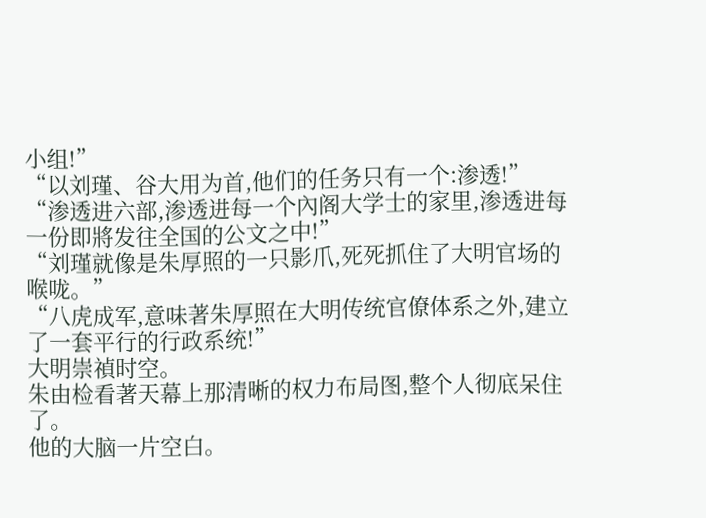小组!”
“以刘瑾、谷大用为首,他们的任务只有一个:渗透!”
“渗透进六部,渗透进每一个內阁大学士的家里,渗透进每一份即將发往全国的公文之中!”
“刘瑾就像是朱厚照的一只影爪,死死抓住了大明官场的喉咙。”
“八虎成军,意味著朱厚照在大明传统官僚体系之外,建立了一套平行的行政系统!”
大明崇禎时空。
朱由检看著天幕上那清晰的权力布局图,整个人彻底呆住了。
他的大脑一片空白。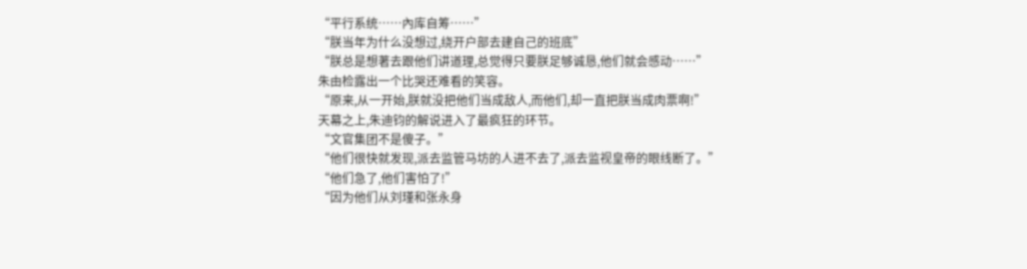“平行系统……內库自筹……”
“朕当年为什么没想过,绕开户部去建自己的班底”
“朕总是想著去跟他们讲道理,总觉得只要朕足够诚恳,他们就会感动……”
朱由检露出一个比哭还难看的笑容。
“原来,从一开始,朕就没把他们当成敌人,而他们,却一直把朕当成肉票啊!”
天幕之上,朱迪钧的解说进入了最疯狂的环节。
“文官集团不是傻子。”
“他们很快就发现,派去监管马坊的人进不去了,派去监视皇帝的眼线断了。”
“他们急了,他们害怕了!”
“因为他们从刘瑾和张永身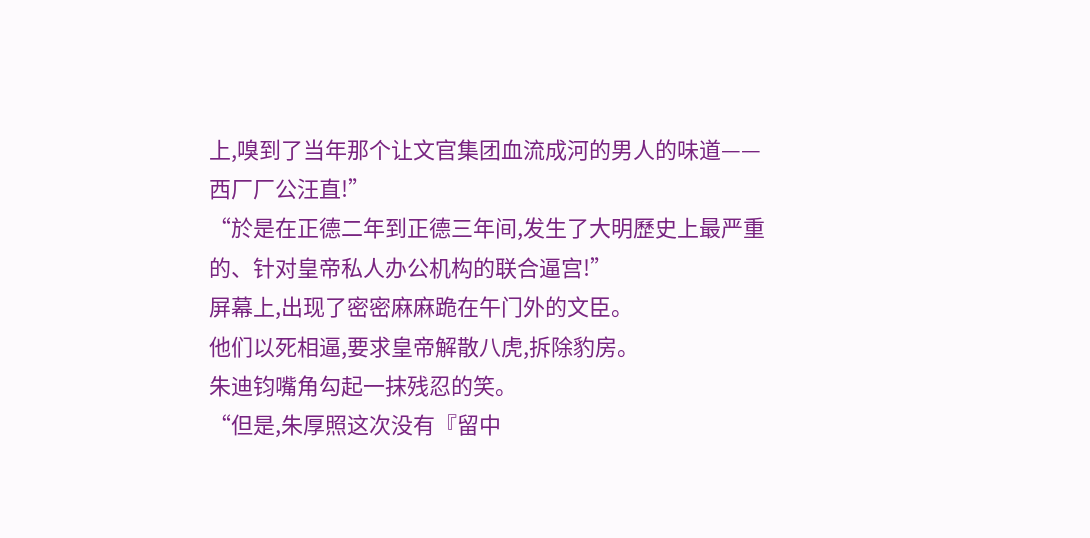上,嗅到了当年那个让文官集团血流成河的男人的味道——西厂厂公汪直!”
“於是在正德二年到正德三年间,发生了大明歷史上最严重的、针对皇帝私人办公机构的联合逼宫!”
屏幕上,出现了密密麻麻跪在午门外的文臣。
他们以死相逼,要求皇帝解散八虎,拆除豹房。
朱迪钧嘴角勾起一抹残忍的笑。
“但是,朱厚照这次没有『留中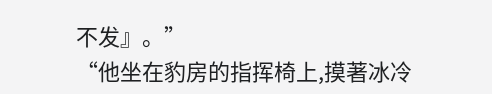不发』。”
“他坐在豹房的指挥椅上,摸著冰冷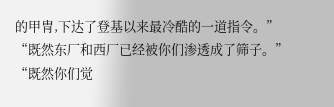的甲冑,下达了登基以来最冷酷的一道指令。”
“既然东厂和西厂已经被你们渗透成了筛子。”
“既然你们觉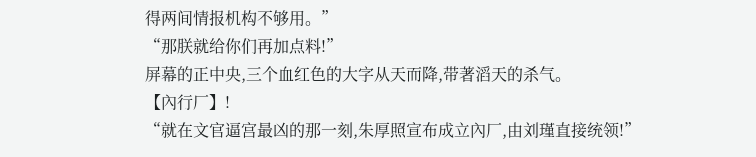得两间情报机构不够用。”
“那朕就给你们再加点料!”
屏幕的正中央,三个血红色的大字从天而降,带著滔天的杀气。
【內行厂】!
“就在文官逼宫最凶的那一刻,朱厚照宣布成立內厂,由刘瑾直接统领!”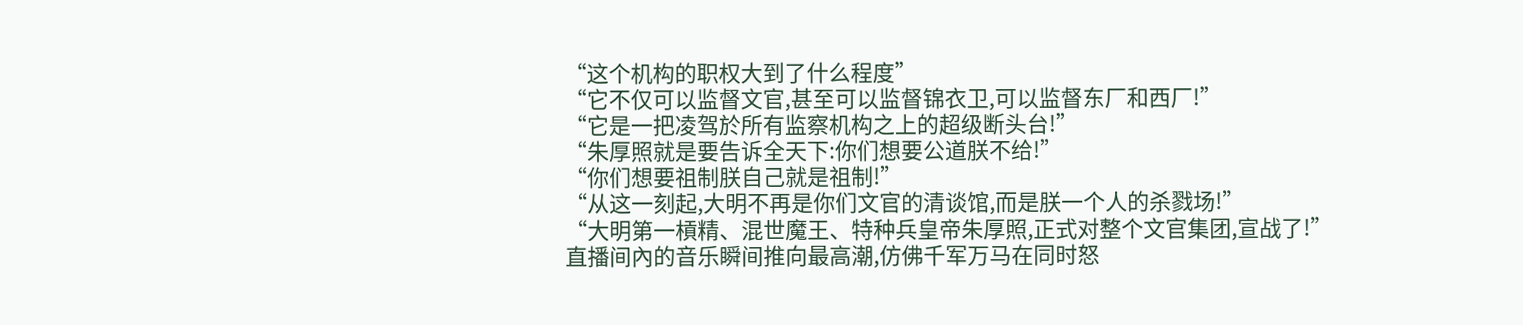“这个机构的职权大到了什么程度”
“它不仅可以监督文官,甚至可以监督锦衣卫,可以监督东厂和西厂!”
“它是一把凌驾於所有监察机构之上的超级断头台!”
“朱厚照就是要告诉全天下:你们想要公道朕不给!”
“你们想要祖制朕自己就是祖制!”
“从这一刻起,大明不再是你们文官的清谈馆,而是朕一个人的杀戮场!”
“大明第一槓精、混世魔王、特种兵皇帝朱厚照,正式对整个文官集团,宣战了!”
直播间內的音乐瞬间推向最高潮,仿佛千军万马在同时怒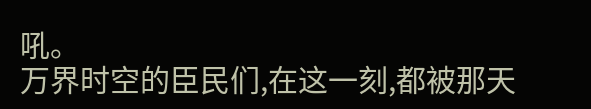吼。
万界时空的臣民们,在这一刻,都被那天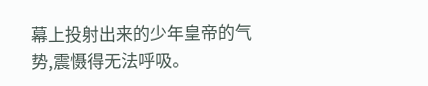幕上投射出来的少年皇帝的气势,震慑得无法呼吸。